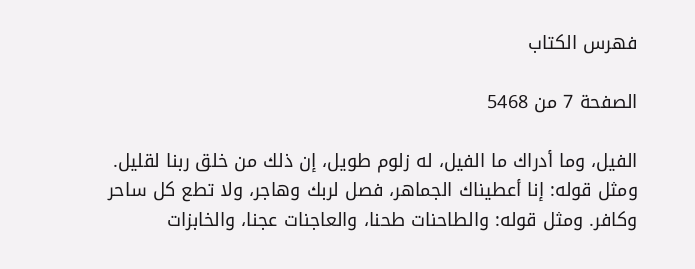فهرس الكتاب

الصفحة 7 من 5468

الفيل، وما أدراك ما الفيل، له زلوم طويل، إن ذلك من خلق ربنا لقليل. ومثل قوله: إنا أعطيناك الجماهر، فصل لربك وهاجر، ولا تطع كل ساحر وكافر. ومثل قوله: والطاحنات طحنا، والعاجنات عجنا، والخابزات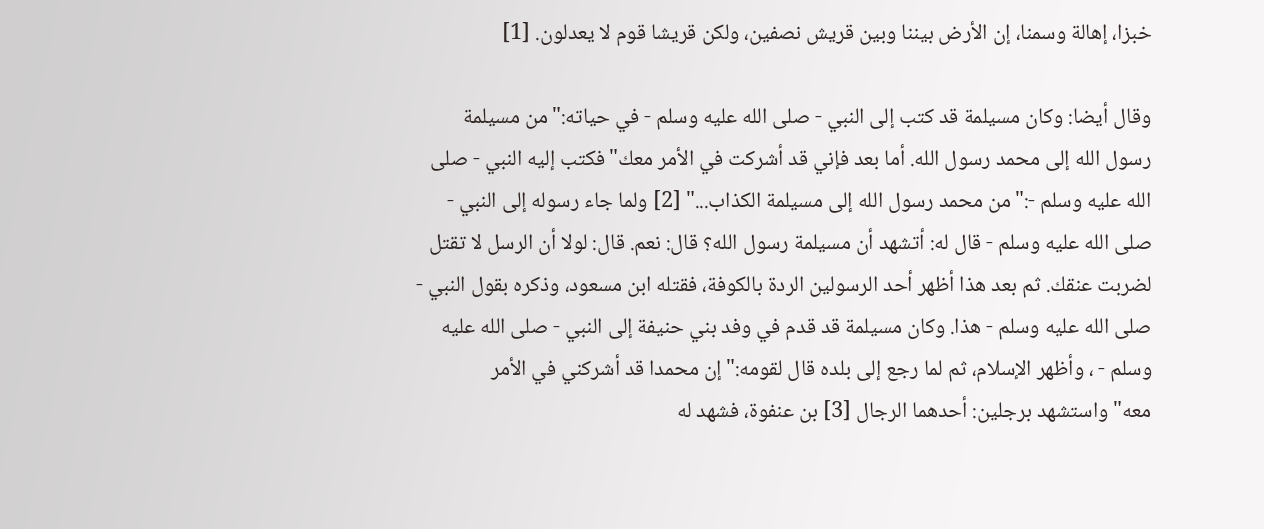خبزا، إهالة وسمنا، إن الأرض بيننا وبين قريش نصفين، ولكن قريشا قوم لا يعدلون. [1]

وقال أيضا: وكان مسيلمة قد كتب إلى النبي - صلى الله عليه وسلم - في حياته:"من مسيلمة رسول الله إلى محمد رسول الله. أما بعد فإني قد أشركت في الأمر معك"فكتب إليه النبي - صلى الله عليه وسلم -:"من محمد رسول الله إلى مسيلمة الكذاب..." [2] ولما جاء رسوله إلى النبي - صلى الله عليه وسلم - قال له: أتشهد أن مسيلمة رسول الله؟ قال: نعم. قال: لولا أن الرسل لا تقتل لضربت عنقك. ثم بعد هذا أظهر أحد الرسولين الردة بالكوفة، فقتله ابن مسعود، وذكره بقول النبي - صلى الله عليه وسلم - هذا. وكان مسيلمة قد قدم في وفد بني حنيفة إلى النبي - صلى الله عليه وسلم - ، وأظهر الإسلام، ثم لما رجع إلى بلده قال لقومه:"إن محمدا قد أشركني في الأمر معه"واستشهد برجلين: أحدهما الرجال [3] بن عنفوة، فشهد له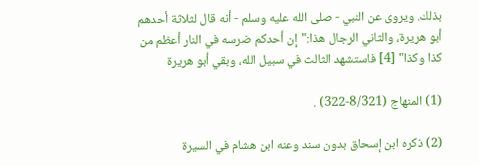بذلك. ويروى عن النبي - صلى الله عليه وسلم - أنه قال لثلاثة أحدهم أبو هريرة، والثاني الرجال هذا:"إن أحدكم ضرسه في النار أعظم من كذا وكذا" [4] فاستشهد الثالث في سبيل الله، وبقي أبو هريرة

(1) المنهاج (8/321-322) .

(2) ذكره ابن إسحاق بدون سند وعنه ابن هشام في السيرة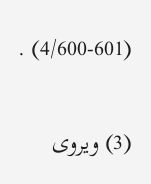(4/600-601) .

(3) ويروى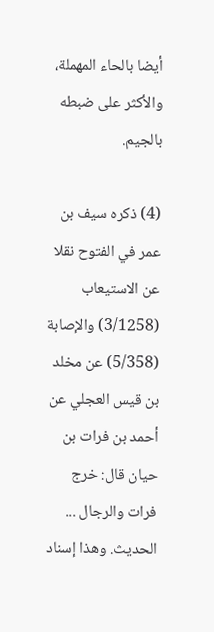أيضا بالحاء المهملة، والأكثر على ضبطه بالجيم.

(4) ذكره سيف بن عمر في الفتوح نقلا عن الاستيعاب (3/1258) والإصابة (5/358) عن مخلد بن قيس العجلي عن أحمد بن فرات بن حيان قال: خرج فرات والرجال ... الحديث. وهذا إسناد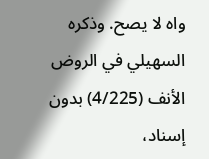واه لا يصح. وذكره السهيلي في الروض الأنف (4/225) بدون إسناد،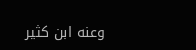وعنه ابن كثير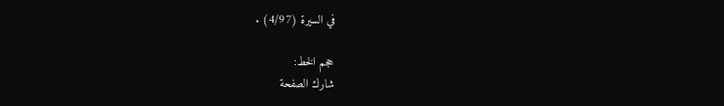في السيرة (4/97) .

حجم الخط:
شارك الصفحة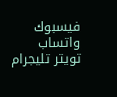فيسبوك واتساب تويتر تليجرام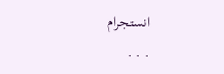انستجرام
. . .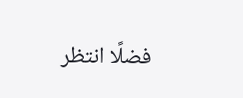فضلًا انتظر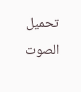تحميل الصوت